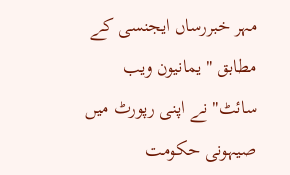مہر خبررساں ایجنسی کے مطابق "یمانیون ویب سائٹ" نے اپنی رپورٹ میں صیہونی حکومت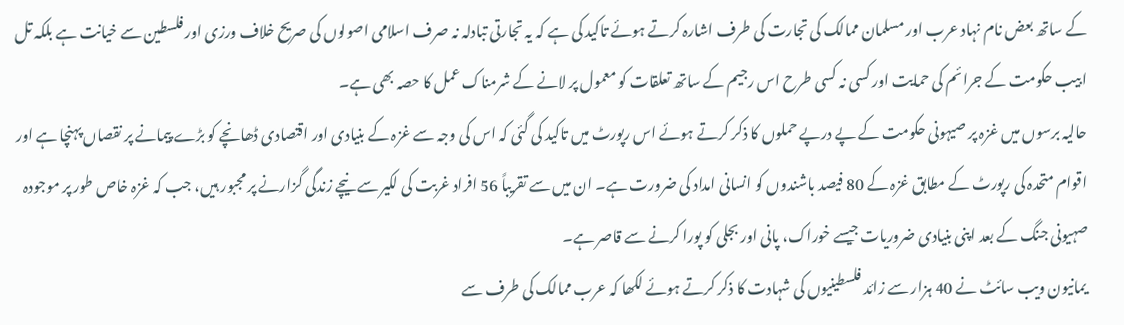کے ساتھ بعض نام نہاد عرب اور مسلمان ممالک کی تجارت کی طرف اشارہ کرتے ہوئے تاکید کی ہے کہ یہ تجارتی تبادلہ نہ صرف اسلامی اصولوں کی صریح خلاف ورزی اور فلسطین سے خیانت ہے بلکہ تل ابیب حکومت کے جرائم کی حمایت اور کسی نہ کسی طرح اس رجیم کے ساتھ تعلقات کو معمول پر لانے کے شرمناک عمل کا حصہ بھی ہے۔
حالیہ برسوں میں غزہ پر صیہونی حکومت کے پے درپے حملوں کا ذکر کرتے ہوئے اس رپورٹ میں تاکید کی گئی کہ اس کی وجہ سے غزہ کے بنیادی اور اقتصادی ڈھانچے کو بڑے پیمانے پر نقصاں پہنچا ہے اور اقوام متحدہ کی رپورٹ کے مطابق غزہ کے 80 فیصد باشندوں کو انسانی امداد کی ضرورت ہے۔ ان میں سے تقریباً 56 افراد غربت کی لکیر سے نیچے زندگی گزارنے پر مجبور ہیں، جب کہ غزہ خاص طور پر موجودہ صہیونی جنگ کے بعد اپنی بنیادی ضروریات جیسے خوراک، پانی اور بجلی کو پورا کرنے سے قاصر ہے۔
یمانیون ویب سائٹ نے 40 ہزار سے زائد فلسطینیوں کی شہادت کا ذکر کرتے ہوئے لکھا کہ عرب ممالک کی طرف سے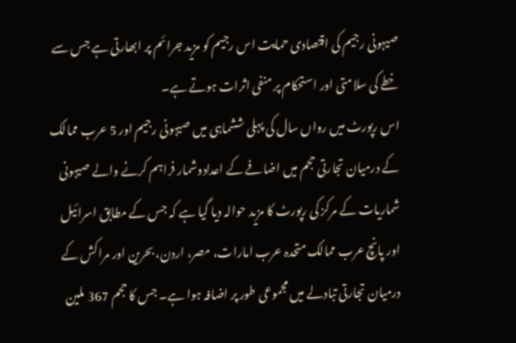صیہونی رجیم کی اقتصادی حمایت اس رجیم کو مزید جرائم پر ابھارتی ہے جس سے خطے کی سلامتی اور استحکام پر منفی اثرات ہوتے ہے۔
اس رپورٹ میں رواں سال کی پہلی ششماہی میں صیہونی رجیم اور 5 عرب ممالک کے درمیان تجارتی حجم میں اضافے کے اعدادوشمار فراہم کرنے والے صیہونی شماریات کے مرکز کی رپورٹ کا مزید حوالہ دیا گیا ہے کہ جس کے مطابق اسرائیل اور پانچ عرب ممالک متحدہ عرب امارات، مصر، اردن، بحرین اور مراکش کے درمیان تجارتی تبادلے میں مجموعی طور پر اضافہ ہوا ہے۔ جس کا حجم 367 ملین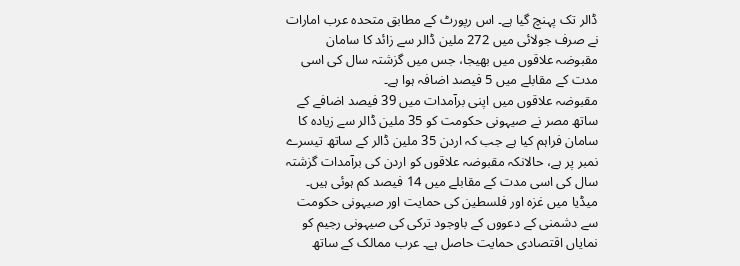ڈالر تک پہنچ گیا ہے۔ اس رپورٹ کے مطابق متحدہ عرب امارات نے صرف جولائی میں 272 ملین ڈالر سے زائد کا سامان مقبوضہ علاقوں میں بھیجا، جس میں گزشتہ سال کی اسی مدت کے مقابلے میں 5 فیصد اضافہ ہوا ہے۔
مقبوضہ علاقوں میں اپنی برآمدات میں 39 فیصد اضافے کے ساتھ مصر نے صیہونی حکومت کو 35 ملین ڈالر سے زیادہ کا سامان فراہم کیا ہے جب کہ اردن 35 ملین ڈالر کے ساتھ تیسرے نمبر پر ہے، حالانکہ مقبوضہ علاقوں کو اردن کی برآمدات گزشتہ سال کی اسی مدت کے مقابلے میں 14 فیصد کم ہوئی ہیں۔
میڈیا میں غزہ اور فلسطین کی حمایت اور صیہونی حکومت سے دشمنی کے دعووں کے باوجود ترکی کی صیہونی رجیم کو نمایاں اقتصادی حمایت حاصل ہے۔ عرب ممالک کے ساتھ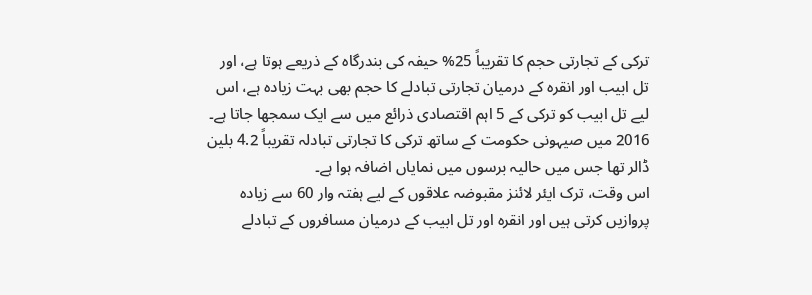ترکی کے تجارتی حجم کا تقریباً 25% حیفہ کی بندرگاہ کے ذریعے ہوتا ہے، اور تل ابیب اور انقرہ کے درمیان تجارتی تبادلے کا حجم بھی بہت زیادہ ہے، اس لیے تل ابیب کو ترکی کے 5 اہم اقتصادی ذرائع میں سے ایک سمجھا جاتا ہے۔
2016 میں صیہونی حکومت کے ساتھ ترکی کا تجارتی تبادلہ تقریباً 4.2 بلین ڈالر تھا جس میں حالیہ برسوں میں نمایاں اضافہ ہوا ہے۔
اس وقت، ترک ایئر لائنز مقبوضہ علاقوں کے لیے ہفتہ وار 60 سے زیادہ پروازیں کرتی ہیں اور انقرہ اور تل ابیب کے درمیان مسافروں کے تبادلے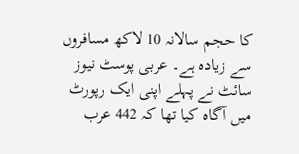کا حجم سالانہ 10 لاکھ مسافروں سے زیادہ ہے۔ عربی پوسٹ نیوز سائٹ نے پہلے اپنی ایک رپورٹ میں آگاہ کیا تھا کہ 442 عرب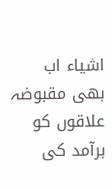اشیاء اب بھی مقبوضہ علاقوں کو برآمد کی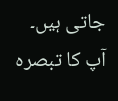جاتی ہیں۔
آپ کا تبصرہ